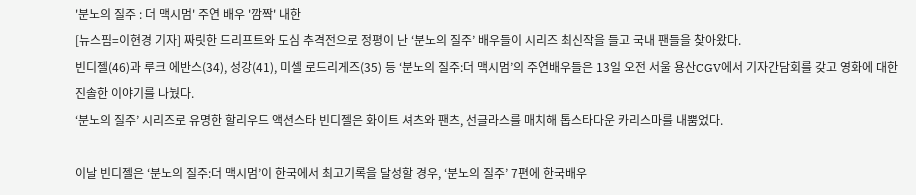'분노의 질주 : 더 맥시멈' 주연 배우 '깜짝' 내한
[뉴스핌=이현경 기자] 짜릿한 드리프트와 도심 추격전으로 정평이 난 ‘분노의 질주’ 배우들이 시리즈 최신작을 들고 국내 팬들을 찾아왔다.
빈디젤(46)과 루크 에반스(34), 성강(41), 미셀 로드리게즈(35) 등 ‘분노의 질주:더 맥시멈’의 주연배우들은 13일 오전 서울 용산CGV에서 기자간담회를 갖고 영화에 대한 진솔한 이야기를 나눴다.
‘분노의 질주’ 시리즈로 유명한 할리우드 액션스타 빈디젤은 화이트 셔츠와 팬츠, 선글라스를 매치해 톱스타다운 카리스마를 내뿜었다.

이날 빈디젤은 ‘분노의 질주:더 맥시멈’이 한국에서 최고기록을 달성할 경우, ‘분노의 질주’ 7편에 한국배우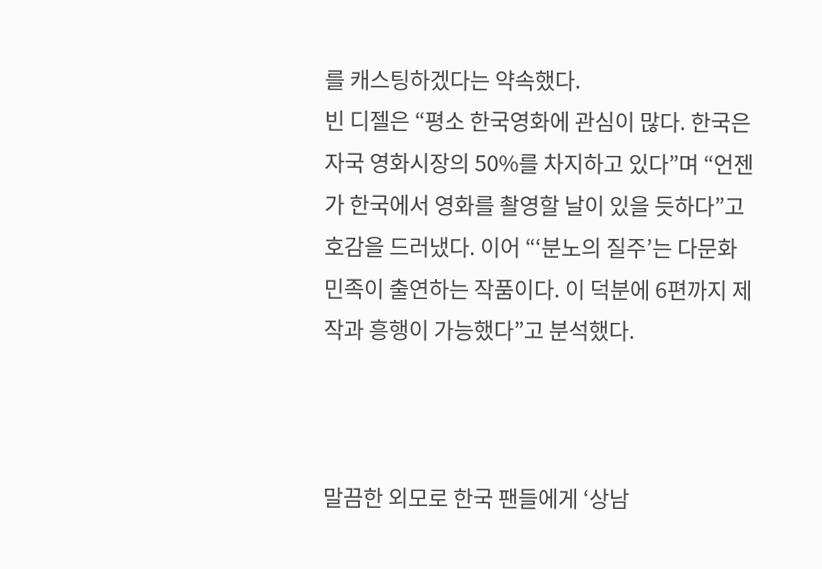를 캐스팅하겠다는 약속했다.
빈 디젤은 “평소 한국영화에 관심이 많다. 한국은 자국 영화시장의 50%를 차지하고 있다”며 “언젠가 한국에서 영화를 촬영할 날이 있을 듯하다”고 호감을 드러냈다. 이어 “‘분노의 질주’는 다문화 민족이 출연하는 작품이다. 이 덕분에 6편까지 제작과 흥행이 가능했다”고 분석했다.



말끔한 외모로 한국 팬들에게 ‘상남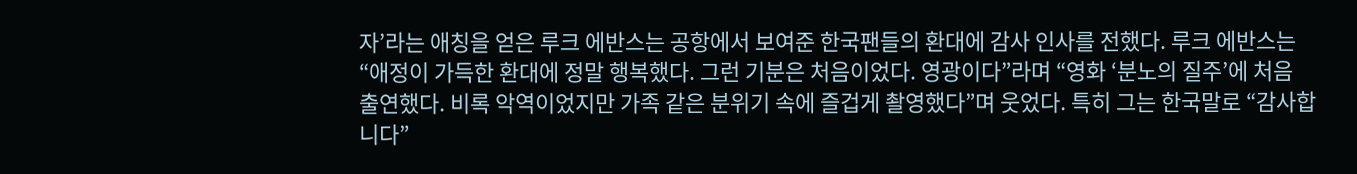자’라는 애칭을 얻은 루크 에반스는 공항에서 보여준 한국팬들의 환대에 감사 인사를 전했다. 루크 에반스는 “애정이 가득한 환대에 정말 행복했다. 그런 기분은 처음이었다. 영광이다”라며 “영화 ‘분노의 질주’에 처음 출연했다. 비록 악역이었지만 가족 같은 분위기 속에 즐겁게 촬영했다”며 웃었다. 특히 그는 한국말로 “감사합니다”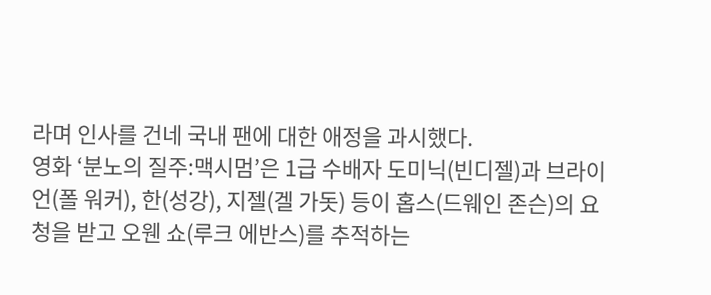라며 인사를 건네 국내 팬에 대한 애정을 과시했다.
영화 ‘분노의 질주:맥시멈’은 1급 수배자 도미닉(빈디젤)과 브라이언(폴 워커), 한(성강), 지젤(겔 가돗) 등이 홉스(드웨인 존슨)의 요청을 받고 오웬 쇼(루크 에반스)를 추적하는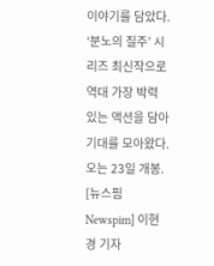이야기를 담았다. ‘분노의 질주’ 시리즈 최신작으로 역대 가장 박력 있는 액션을 담아 기대를 모아왔다. 오는 23일 개봉.
[뉴스핌 Newspim] 이현경 기자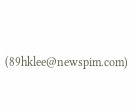(89hklee@newspim.com)